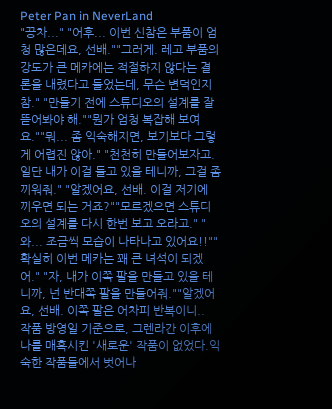Peter Pan in NeverLand
"끙차..." "어후... 이번 신참은 부품이 엄청 많은데요, 선배.""그러게. 레고 부품의 강도가 큰 메카에는 적절하지 않다는 결론을 내렸다고 들었는데, 무슨 변덕인지 참." "만들기 전에 스튜디오의 설계를 잘 뜯어봐야 해.""뭔가 엄청 복잡해 보여요.""뭐... 좀 익숙해지면, 보기보다 그렇게 어렵진 않아." "천천히 만들어보자고. 일단 내가 이걸 들고 있을 테니까, 그걸 좀 끼워줘." "알겠어요, 선배. 이걸 저기에 끼우면 되는 거죠?""모르겠으면 스튜디오의 설계를 다시 한번 보고 오라고." "와... 조금씩 모습이 나타나고 있어요!!""확실히 이번 메카는 꽤 큰 녀석이 되겠어." "자, 내가 이쪽 팔을 만들고 있을 테니까, 넌 반대쪽 팔을 만들어줘.""알겠어요, 선배. 이쪽 팔은 어차피 반복이니..
작품 방영일 기준으로, 그렌라간 이후에 나를 매혹시킨 '새로운' 작품이 없었다.익숙한 작품들에서 벗어나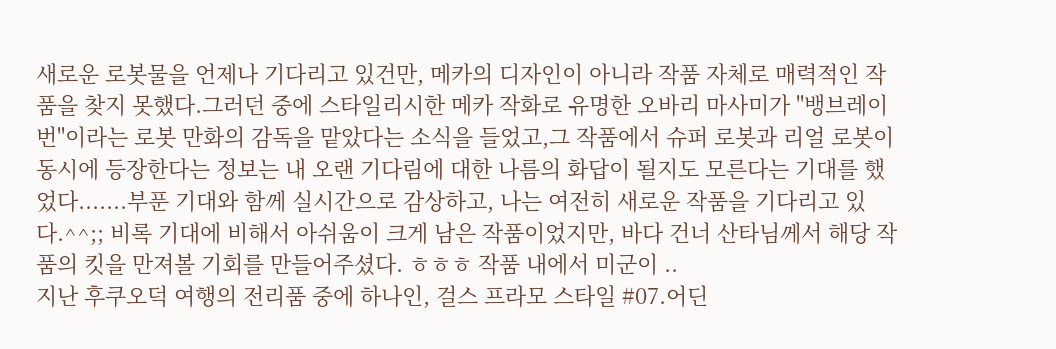새로운 로봇물을 언제나 기다리고 있건만, 메카의 디자인이 아니라 작품 자체로 매력적인 작품을 찾지 못했다.그러던 중에 스타일리시한 메카 작화로 유명한 오바리 마사미가 "뱅브레이번"이라는 로봇 만화의 감독을 맡았다는 소식을 들었고,그 작품에서 슈퍼 로봇과 리얼 로봇이 동시에 등장한다는 정보는 내 오랜 기다림에 대한 나름의 화답이 될지도 모른다는 기대를 했었다.......부푼 기대와 함께 실시간으로 감상하고, 나는 여전히 새로운 작품을 기다리고 있다.^^;; 비록 기대에 비해서 아쉬움이 크게 남은 작품이었지만, 바다 건너 산타님께서 해당 작품의 킷을 만져볼 기회를 만들어주셨다. ㅎㅎㅎ 작품 내에서 미군이 ..
지난 후쿠오덕 여행의 전리품 중에 하나인, 걸스 프라모 스타일 #07.어딘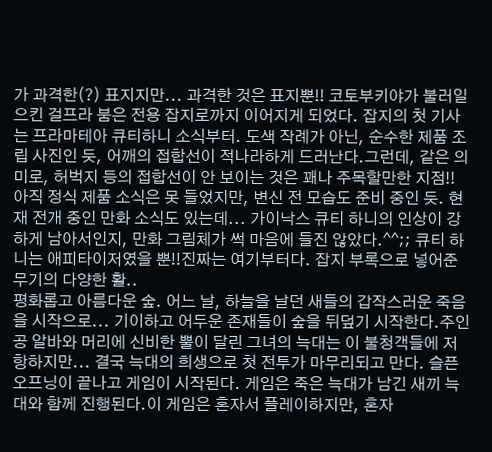가 과격한(?) 표지지만... 과격한 것은 표지뿐!! 코토부키야가 불러일으킨 걸프라 붐은 전용 잡지로까지 이어지게 되었다. 잡지의 첫 기사는 프라마테아 큐티하니 소식부터. 도색 작례가 아닌, 순수한 제품 조립 사진인 듯, 어깨의 접합선이 적나라하게 드러난다.그런데, 같은 의미로, 허벅지 등의 접합선이 안 보이는 것은 꽤나 주목할만한 지점!! 아직 정식 제품 소식은 못 들었지만, 변신 전 모습도 준비 중인 듯. 현재 전개 중인 만화 소식도 있는데... 가이낙스 큐티 하니의 인상이 강하게 남아서인지, 만화 그림체가 썩 마음에 들진 않았다.^^;; 큐티 하니는 애피타이저였을 뿐!!진짜는 여기부터다. 잡지 부록으로 넣어준 무기의 다양한 활..
평화롭고 아름다운 숲. 어느 날, 하늘을 날던 새들의 갑작스러운 죽음을 시작으로... 기이하고 어두운 존재들이 숲을 뒤덮기 시작한다.주인공 알바와 머리에 신비한 뿔이 달린 그녀의 늑대는 이 불청객들에 저항하지만... 결국 늑대의 희생으로 첫 전투가 마무리되고 만다. 슬픈 오프닝이 끝나고 게임이 시작된다. 게임은 죽은 늑대가 남긴 새끼 늑대와 함께 진행된다.이 게임은 혼자서 플레이하지만, 혼자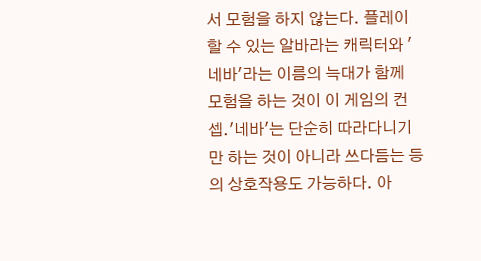서 모험을 하지 않는다. 플레이할 수 있는 알바라는 캐릭터와 '네바'라는 이름의 늑대가 함께 모험을 하는 것이 이 게임의 컨셉.'네바'는 단순히 따라다니기만 하는 것이 아니라 쓰다듬는 등의 상호작용도 가능하다. 아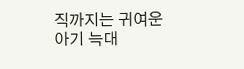직까지는 귀여운 아기 늑대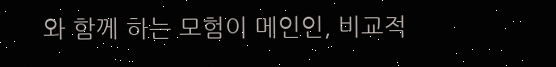와 함께 하는 모험이 메인인, 비교적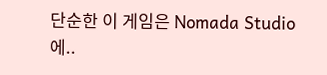단순한 이 게임은 Nomada Studio에..